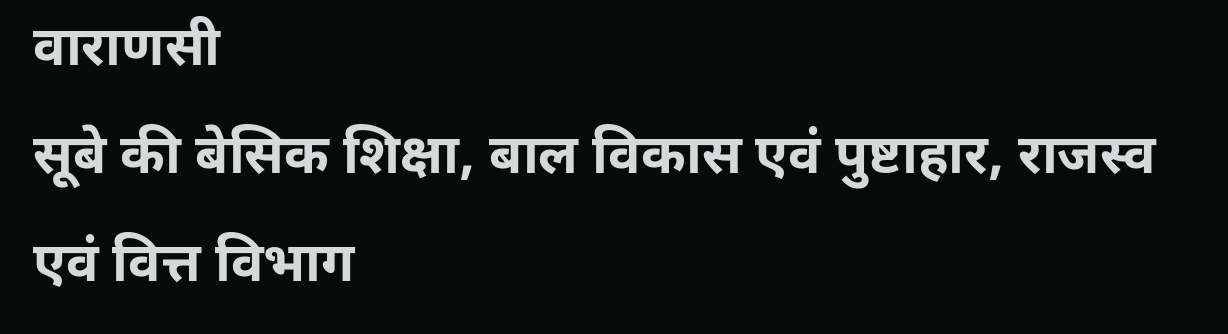वाराणसी
सूबे की बेसिक शिक्षा, बाल विकास एवं पुष्टाहार, राजस्व एवं वित्त विभाग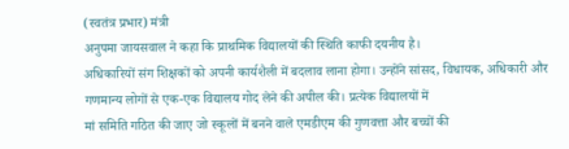(स्वतंत्र प्रभार) मंत्री
अनुपमा जायसवाल ने कहा कि प्राथमिक विद्यालयों की स्थिति काफी दयनीय है।
अधिकारियों संग शिक्षकों को अपनी कार्यशैली में बदलाव लाना होगा। उन्होंने सांसद, विधायक, अधिकारी और
गणमान्य लोगों से एक-एक विद्यालय गोद लेने की अपील की। प्रत्येक विद्यालयों में
मां समिति गठित की जाए जो स्कूलों में बनने वाले एमडीएम की गुणवत्ता और बच्चों की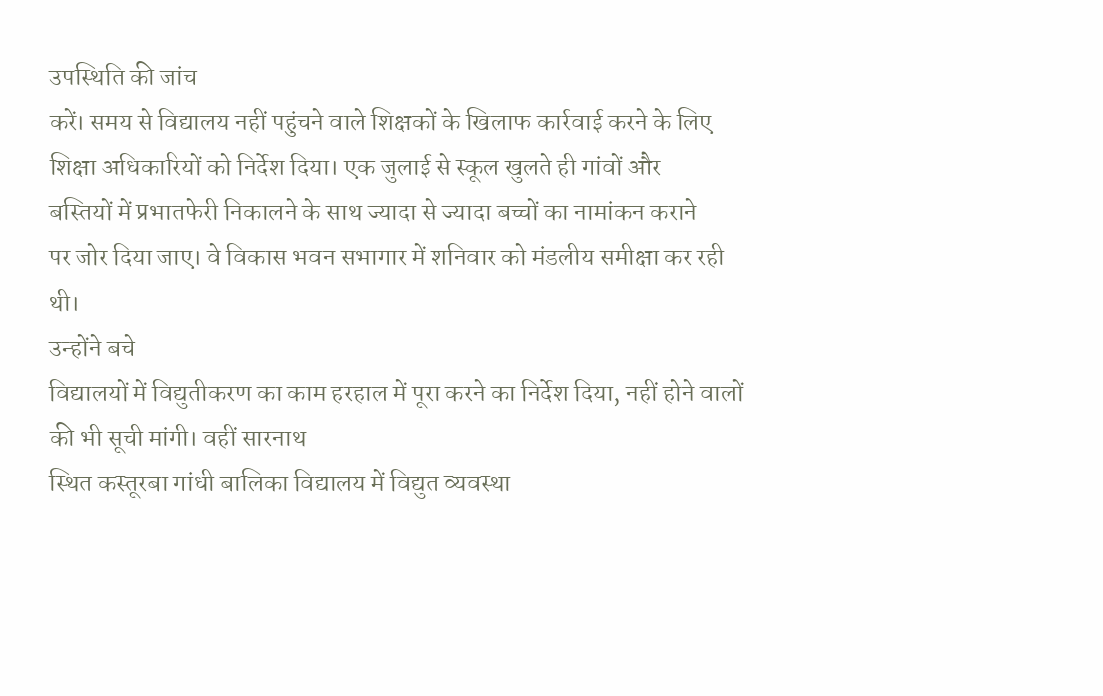उपस्थिति की जांच
करें। समय से विद्यालय नहीं पहुंचने वाले शिक्षकों के खिलाफ कार्रवाई करने के लिए
शिक्षा अधिकारियों को निर्देश दिया। एक जुलाई से स्कूल खुलते ही गांवों और
बस्तियों में प्रभातफेरी निकालने के साथ ज्यादा से ज्यादा बच्चों का नामांकन कराने
पर जोर दिया जाए। वे विकास भवन सभागार में शनिवार को मंडलीय समीक्षा कर रही थी।
उन्होंने बचे
विद्यालयों में विद्युतीकरण का काम हरहाल में पूरा करने का निर्देश दिया, नहीं होने वालों की भी सूची मांगी। वहीं सारनाथ
स्थित कस्तूरबा गांधी बालिका विद्यालय में विद्युत व्यवस्था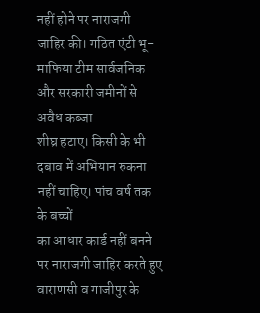नहीं होने पर नाराजगी
जाहिर की। गठित एंटी भू-माफिया टीम सार्वजनिक और सरकारी जमीनों से अवैध कब्जा
शीघ्र हटाए। किसी के भी दबाव में अभियान रुकना नहीं चाहिए। पांच वर्ष तक के बच्चों
का आधार कार्ड नहीं बनने पर नाराजगी जाहिर करते हुए वाराणसी व गाजीपुर के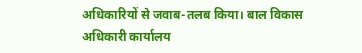अधिकारियों से जवाब-तलब किया। बाल विकास अधिकारी कार्यालय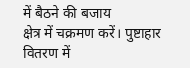में बैठने की बजाय
क्षेत्र में चक्रमण करें। पुष्टाहार वितरण में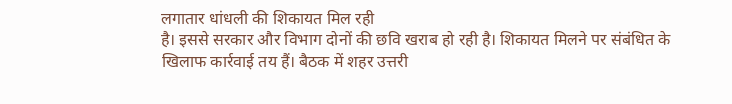लगातार धांधली की शिकायत मिल रही
है। इससे सरकार और विभाग दोनों की छवि खराब हो रही है। शिकायत मिलने पर संबंधित के
खिलाफ कार्रवाई तय हैं। बैठक में शहर उत्तरी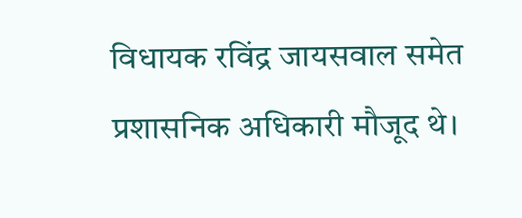विधायक रविंद्र जायसवाल समेत
प्रशासनिक अधिकारी मौजूद थे।